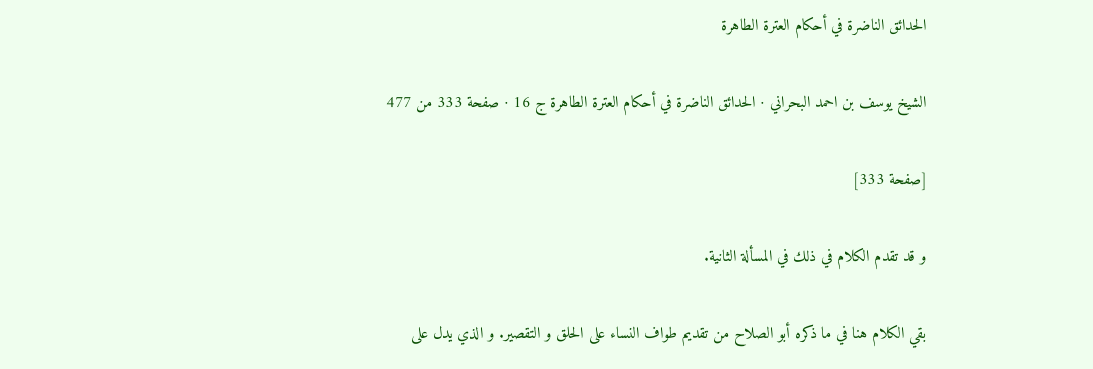الحدائق الناضرة في أحكام العترة الطاهرة

الشيخ يوسف بن احمد البحراني · الحدائق الناضرة في أحكام العترة الطاهرة ج 16 · صفحة 333 من 477

[صفحة 333]

و قد تقدم الكلام في ذلك في المسألة الثانية.

بقي الكلام هنا في ما ذكره أبو الصلاح من تقديم طواف النساء على الحلق و التقصير. و الذي يدل على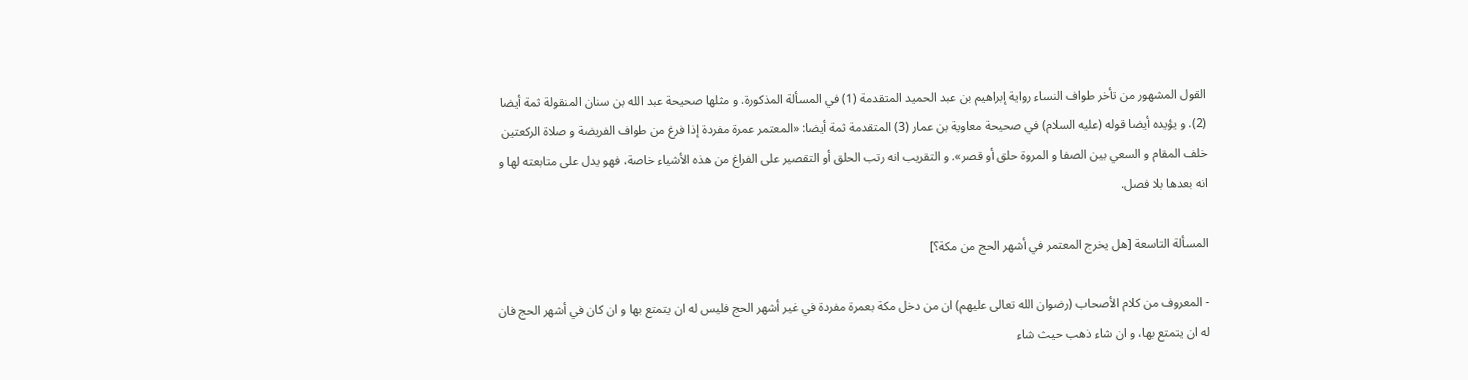القول المشهور من تأخر طواف النساء رواية إبراهيم بن عبد الحميد المتقدمة (1) في المسألة المذكورة. و مثلها صحيحة عبد الله بن سنان المنقولة ثمة أيضا (2). و يؤيده أيضا قوله (عليه السلام) في صحيحة معاوية بن عمار (3) المتقدمة ثمة أيضا: «المعتمر عمرة مفردة إذا فرغ من طواف الفريضة و صلاة الركعتين خلف المقام و السعي بين الصفا و المروة حلق أو قصر». و التقريب انه رتب الحلق أو التقصير على الفراغ من هذه الأشياء خاصة، فهو يدل على متابعته لها و انه بعدها بلا فصل.

المسألة التاسعة [هل يخرج المعتمر في أشهر الحج من مكة؟]

- المعروف من كلام الأصحاب (رضوان الله تعالى عليهم) ان من دخل مكة بعمرة مفردة في غير أشهر الحج فليس له ان يتمتع بها و ان كان في أشهر الحج فان له ان يتمتع بها، و ان شاء ذهب حيث شاء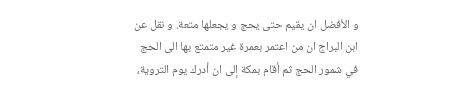و الأفضل ان يقيم حتى يحج و يجعلها متعة. و نقل عن ابن البراج ان من اعتمر بعمرة غير متمتع بها الى الحج في شمور الحج ثم أقام بمكة إلى ان أدرك يوم التروية،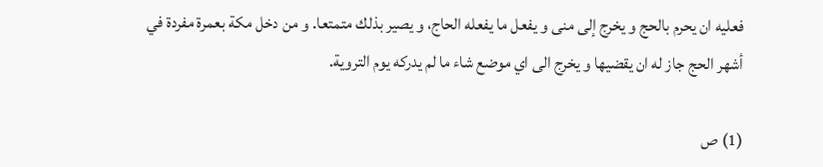فعليه ان يحرم بالحج و يخرج إلى منى و يفعل ما يفعله الحاج، و يصير بذلك متمتعا. و من دخل مكة بعمرة مفردة في أشهر الحج جاز له ان يقضيها و يخرج الى اي موضع شاء ما لم يدركه يوم التروية.

(1) ص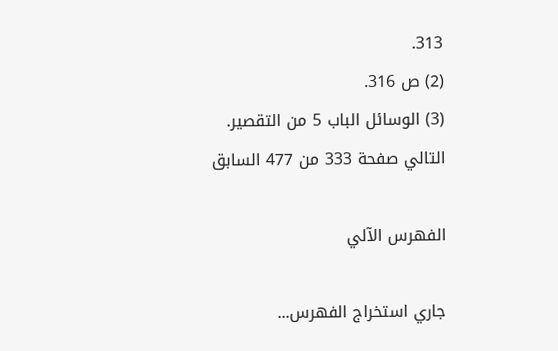313.
(2) ص 316.
(3) الوسائل الباب 5 من التقصير.
التالي صفحة 333 من 477 السابق

الفهرس الآلي

جاري استخراج الفهرس...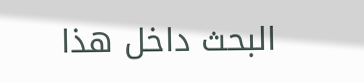البحث داخل هذا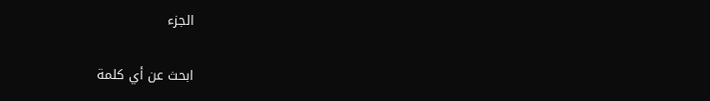الجزء

ابحث عن أي كلمة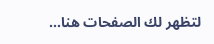لتظهر لك الصفحات هنا...